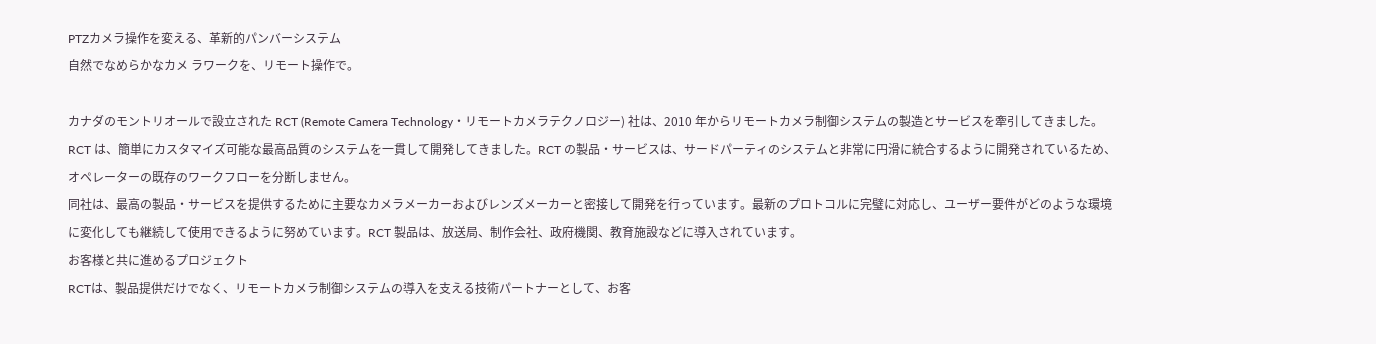PTZカメラ操作を変える、革新的パンバーシステム
自然でなめらかなカメ ラワークを、リモート操作で。

カナダのモントリオールで設立された RCT (Remote Camera Technology・リモートカメラテクノロジー) 社は、2010 年からリモートカメラ制御システムの製造とサービスを牽引してきました。RCT は、簡単にカスタマイズ可能な最高品質のシステムを一貫して開発してきました。RCT の製品・サービスは、サードパーティのシステムと非常に円滑に統合するように開発されているため、オペレーターの既存のワークフローを分断しません。
同社は、最高の製品・サービスを提供するために主要なカメラメーカーおよびレンズメーカーと密接して開発を行っています。最新のプロトコルに完璧に対応し、ユーザー要件がどのような環境に変化しても継続して使用できるように努めています。RCT 製品は、放送局、制作会社、政府機関、教育施設などに導入されています。
お客様と共に進めるプロジェクト
RCTは、製品提供だけでなく、リモートカメラ制御システムの導入を支える技術パートナーとして、お客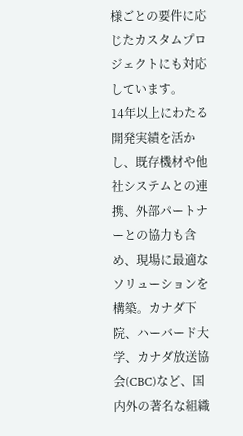様ごとの要件に応じたカスタムプロジェクトにも対応しています。
14年以上にわたる開発実績を活かし、既存機材や他社システムとの連携、外部パートナーとの協力も含め、現場に最適なソリューションを構築。カナダ下院、ハーバード大学、カナダ放送協会(CBC)など、国内外の著名な組織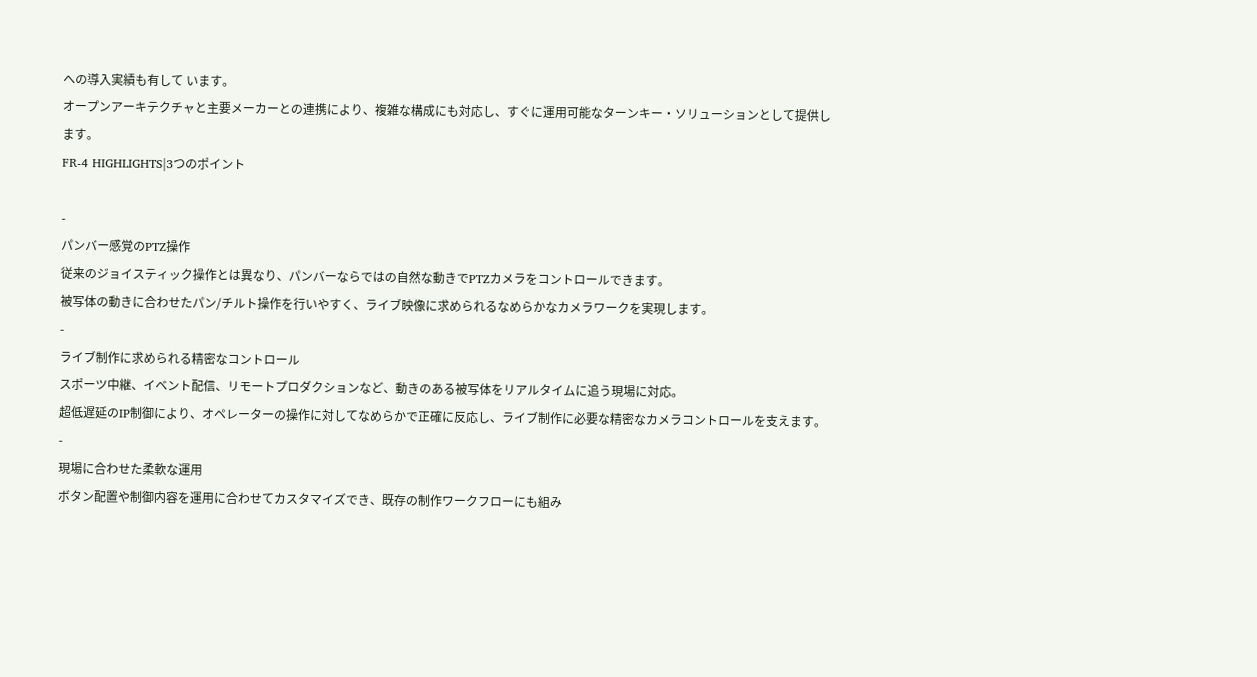への導入実績も有して います。
オープンアーキテクチャと主要メーカーとの連携により、複雑な構成にも対応し、すぐに運用可能なターンキー・ソリューションとして提供します。
FR-4 HIGHLIGHTS|3つのポイント

-
パンバー感覚のPTZ操作
従来のジョイスティック操作とは異なり、パンバーならではの自然な動きでPTZカメラをコントロールできます。
被写体の動きに合わせたパン/チルト操作を行いやすく、ライブ映像に求められるなめらかなカメラワークを実現します。
-
ライブ制作に求められる精密なコントロール
スポーツ中継、イベント配信、リモートプロダクションなど、動きのある被写体をリアルタイムに追う現場に対応。
超低遅延のIP制御により、オペレーターの操作に対してなめらかで正確に反応し、ライブ制作に必要な精密なカメラコントロールを支えます。
-
現場に合わせた柔軟な運用
ボタン配置や制御内容を運用に合わせてカスタマイズでき、既存の制作ワークフローにも組み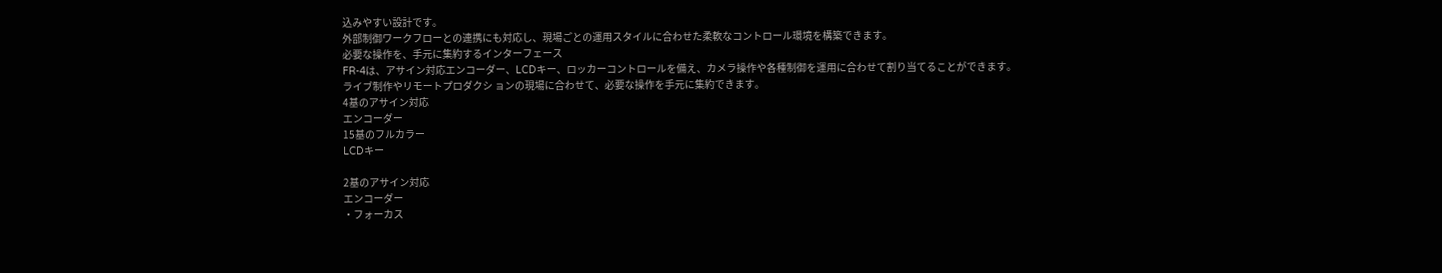込みやすい設計です。
外部制御ワークフローとの連携にも対応し、現場ごとの運用スタイルに合わせた柔軟なコントロール環境を構築できます。
必要な操作を、手元に集約するインターフェース
FR-4は、アサイン対応エンコーダー、LCDキー、ロッカーコントロールを備え、カメラ操作や各種制御を運用に合わせて割り当てることができます。
ライブ制作やリモートプロダクシ ョンの現場に合わせて、必要な操作を手元に集約できます。
4基のアサイン対応
エンコーダー
15基のフルカラー
LCDキー

2基のアサイン対応
エンコーダー
・フォーカス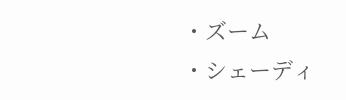・ズーム
・シェーディ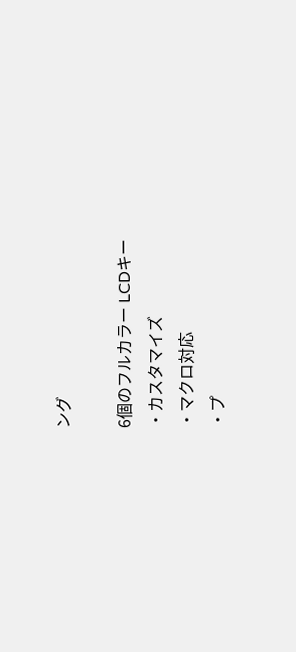ング

6個のフルカラー LCDキー
・カスタマイズ
・マクロ対応
・プ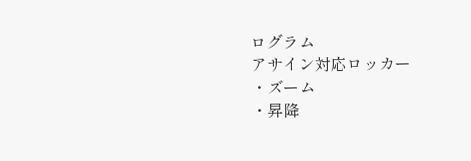ログラム
アサイン対応ロッカー
・ズーム
・昇降